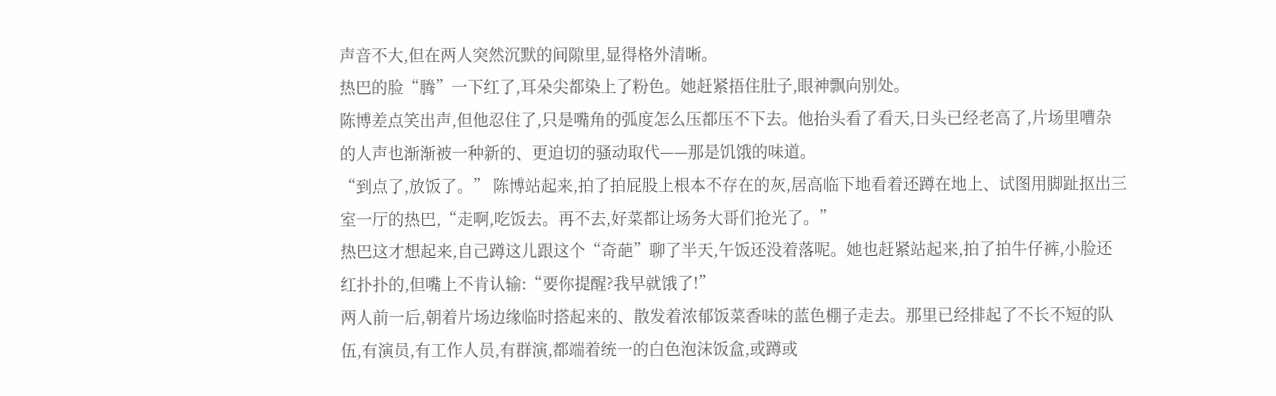声音不大,但在两人突然沉默的间隙里,显得格外清晰。
热巴的脸“腾”一下红了,耳朵尖都染上了粉色。她赶紧捂住肚子,眼神飘向别处。
陈博差点笑出声,但他忍住了,只是嘴角的弧度怎么压都压不下去。他抬头看了看天,日头已经老高了,片场里嘈杂的人声也渐渐被一种新的、更迫切的骚动取代——那是饥饿的味道。
“到点了,放饭了。” 陈博站起来,拍了拍屁股上根本不存在的灰,居高临下地看着还蹲在地上、试图用脚趾抠出三室一厅的热巴,“走啊,吃饭去。再不去,好菜都让场务大哥们抢光了。”
热巴这才想起来,自己蹲这儿跟这个“奇葩”聊了半天,午饭还没着落呢。她也赶紧站起来,拍了拍牛仔裤,小脸还红扑扑的,但嘴上不肯认输:“要你提醒?我早就饿了!”
两人前一后,朝着片场边缘临时搭起来的、散发着浓郁饭菜香味的蓝色棚子走去。那里已经排起了不长不短的队伍,有演员,有工作人员,有群演,都端着统一的白色泡沫饭盒,或蹲或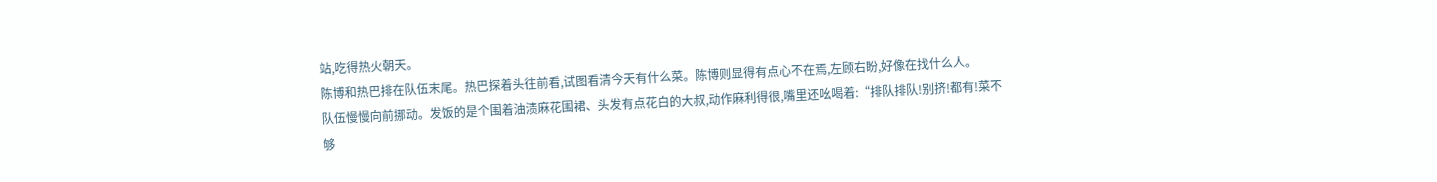站,吃得热火朝天。
陈博和热巴排在队伍末尾。热巴探着头往前看,试图看清今天有什么菜。陈博则显得有点心不在焉,左顾右盼,好像在找什么人。
队伍慢慢向前挪动。发饭的是个围着油渍麻花围裙、头发有点花白的大叔,动作麻利得很,嘴里还吆喝着:“排队排队!别挤!都有!菜不够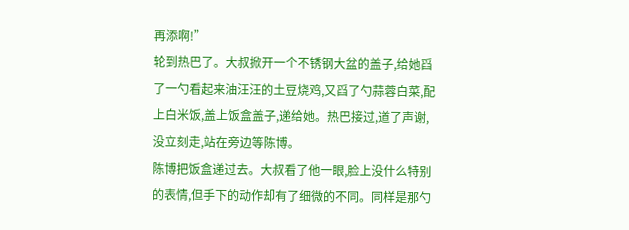再添啊!”
轮到热巴了。大叔掀开一个不锈钢大盆的盖子,给她舀了一勺看起来油汪汪的土豆烧鸡,又舀了勺蒜蓉白菜,配上白米饭,盖上饭盒盖子,递给她。热巴接过,道了声谢,没立刻走,站在旁边等陈博。
陈博把饭盒递过去。大叔看了他一眼,脸上没什么特别的表情,但手下的动作却有了细微的不同。同样是那勺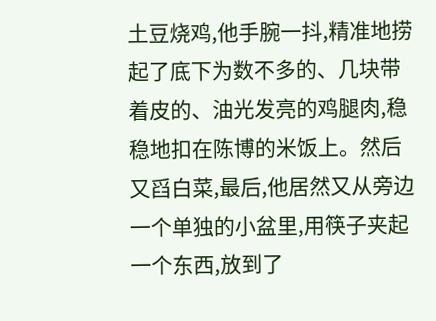土豆烧鸡,他手腕一抖,精准地捞起了底下为数不多的、几块带着皮的、油光发亮的鸡腿肉,稳稳地扣在陈博的米饭上。然后又舀白菜,最后,他居然又从旁边一个单独的小盆里,用筷子夹起一个东西,放到了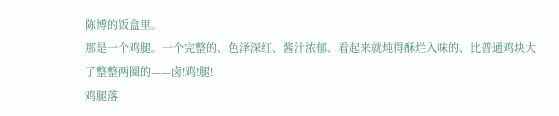陈博的饭盒里。
那是一个鸡腿。一个完整的、色泽深红、酱汁浓郁、看起来就炖得酥烂入味的、比普通鸡块大了整整两圈的——卤!鸡!腿!
鸡腿落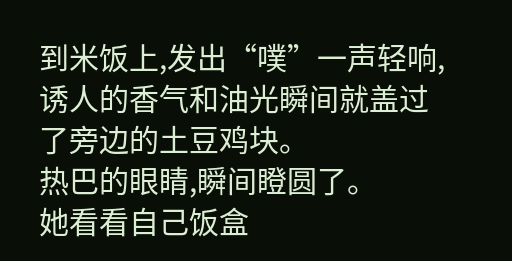到米饭上,发出“噗”一声轻响,诱人的香气和油光瞬间就盖过了旁边的土豆鸡块。
热巴的眼睛,瞬间瞪圆了。
她看看自己饭盒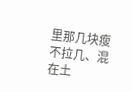里那几块瘦不拉几、混在土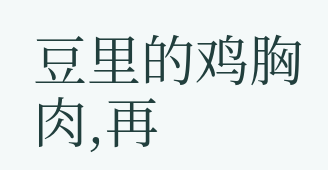豆里的鸡胸肉,再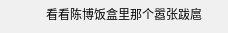看看陈博饭盒里那个嚣张跋扈